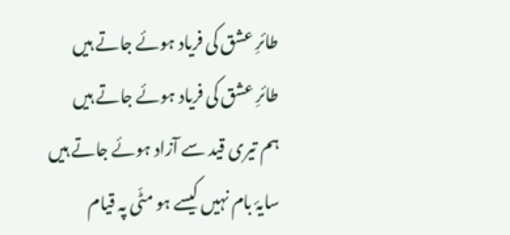طائرِ عشق کی فریاد ہوئے جاتے ہیں
طائرِ عشق کی فریاد ہوئے جاتے ہیں
ہم تیری قید سے آزاد ہوئے جاتے ہیں
سایۂ بام نہیں کیسے ہو مٹّی پہ قیام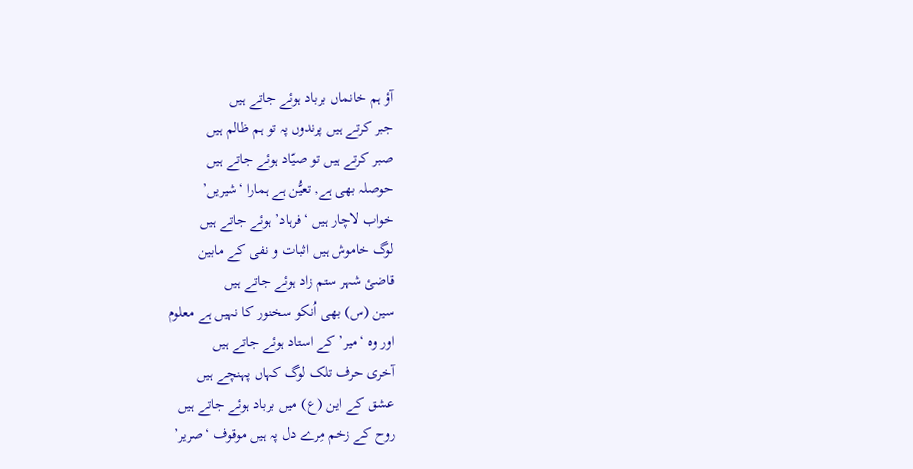آؤ ہم خانماں برباد ہوئے جاتے ہیں
جبر کرتے ہیں پرندوں پہ تو ہم ظالم ہیں
صبر کرتے ہیں تو صیّاد ہوئے جاتے ہیں
حوصلہ بھی ہے, تعیُّن ہے ہمارا ‘شیریں’
خواب لاچار ہیں ‘فرہاد’ ہوئے جاتے ہیں
لوگ خاموش ہیں اثبات و نفی کے مابین
قاضئ شہر ستم زاد ہوئے جاتے ہیں
سین (س) بھی اُنکو سخنور کا نہیں ہے معلوم
اور وہ ‘میر’ کے استاد ہوئے جاتے ہیں
آخری حرف تلک لوگ کہاں پہنچے ہیں
عشق کے این (ع) میں برباد ہوئے جاتے ہیں
روح کے زخم مِرے دل پہ ہیں موقوف ‘صریر’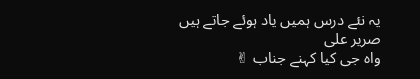یہ نئے درس ہمیں یاد ہوئے جاتے ہیں
صریر علی
واہ جی کیا کہنے جناب ✌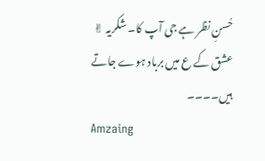حُسنِ نظر ہے جی آپ کا۔ شکریہ ✌
عشق کے ع میں برباد ہوے جاتے ہیں۔۔۔۔
Amzaing